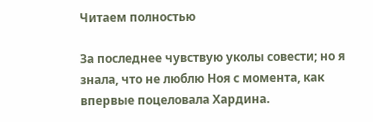Читаем полностью

За последнее чувствую уколы совести; но я знала, что не люблю Ноя с момента, как впервые поцеловала Хардина.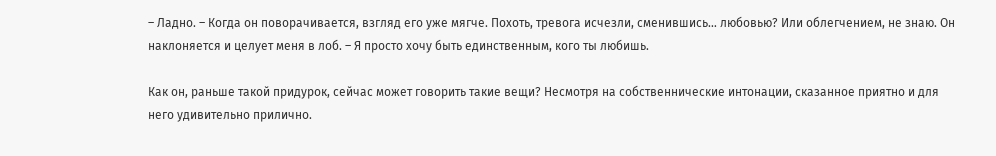– Ладно. – Когда он поворачивается, взгляд его уже мягче. Похоть, тревога исчезли, сменившись… любовью? Или облегчением, не знаю. Он наклоняется и целует меня в лоб. – Я просто хочу быть единственным, кого ты любишь.

Как он, раньше такой придурок, сейчас может говорить такие вещи? Несмотря на собственнические интонации, сказанное приятно и для него удивительно прилично.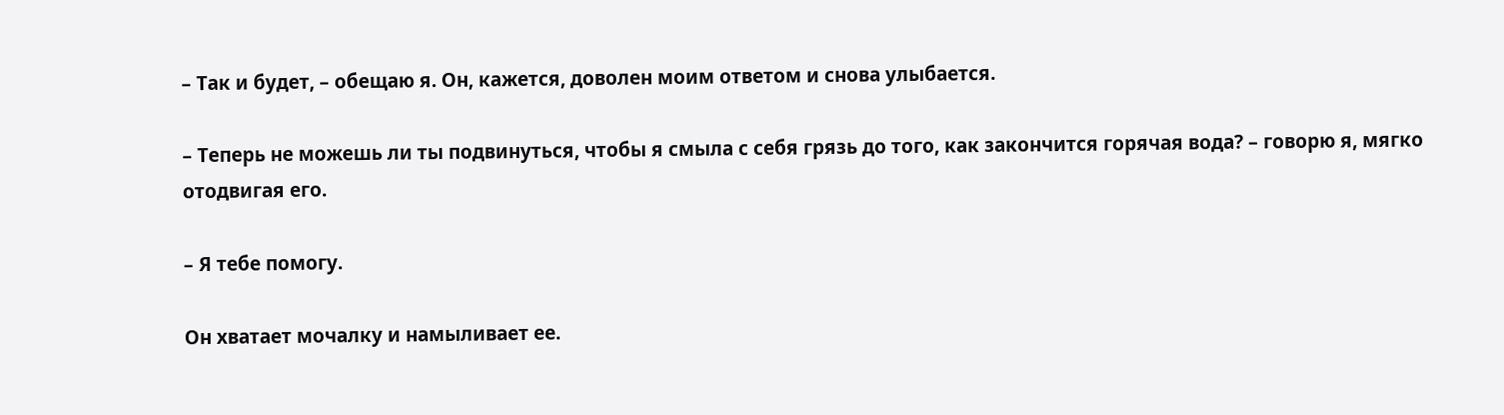– Так и будет, – обещаю я. Он, кажется, доволен моим ответом и снова улыбается.

– Теперь не можешь ли ты подвинуться, чтобы я смыла с себя грязь до того, как закончится горячая вода? – говорю я, мягко отодвигая его.

– Я тебе помогу.

Он хватает мочалку и намыливает ее.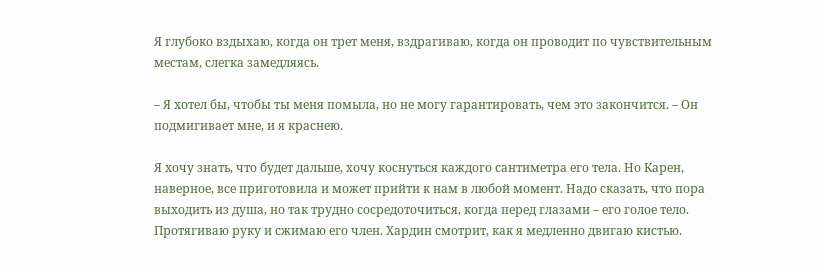Я глубоко вздыхаю, когда он трет меня, вздрагиваю, когда он проводит по чувствительным местам, слегка замедляясь.

– Я хотел бы, чтобы ты меня помыла, но не могу гарантировать, чем это закончится. – Он подмигивает мне, и я краснею.

Я хочу знать, что будет дальше, хочу коснуться каждого сантиметра его тела. Но Карен, наверное, все приготовила и может прийти к нам в любой момент. Надо сказать, что пора выходить из душа, но так трудно сосредоточиться, когда перед глазами – его голое тело. Протягиваю руку и сжимаю его член. Хардин смотрит, как я медленно двигаю кистью.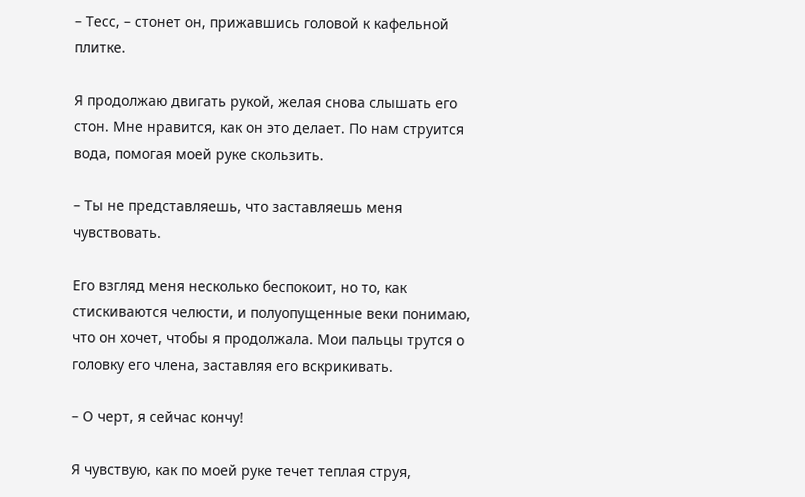– Тесс, – стонет он, прижавшись головой к кафельной плитке.

Я продолжаю двигать рукой, желая снова слышать его стон. Мне нравится, как он это делает. По нам струится вода, помогая моей руке скользить.

– Ты не представляешь, что заставляешь меня чувствовать.

Его взгляд меня несколько беспокоит, но то, как стискиваются челюсти, и полуопущенные веки понимаю, что он хочет, чтобы я продолжала. Мои пальцы трутся о головку его члена, заставляя его вскрикивать.

– О черт, я сейчас кончу!

Я чувствую, как по моей руке течет теплая струя,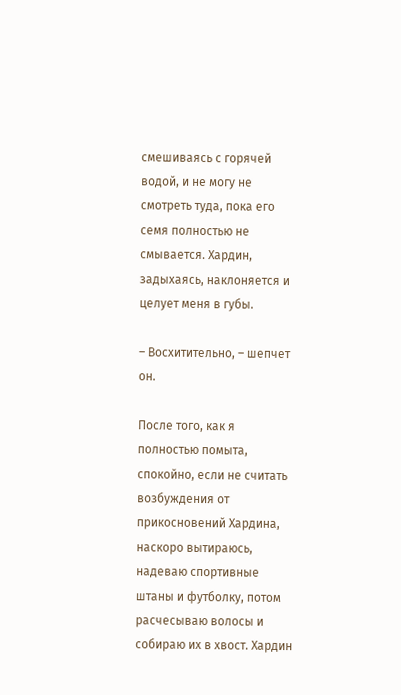смешиваясь с горячей водой, и не могу не смотреть туда, пока его семя полностью не смывается. Хардин, задыхаясь, наклоняется и целует меня в губы.

– Восхитительно, – шепчет он.

После того, как я полностью помыта, спокойно, если не считать возбуждения от прикосновений Хардина, наскоро вытираюсь, надеваю спортивные штаны и футболку, потом расчесываю волосы и собираю их в хвост. Хардин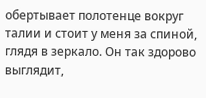обертывает полотенце вокруг талии и стоит у меня за спиной, глядя в зеркало. Он так здорово выглядит,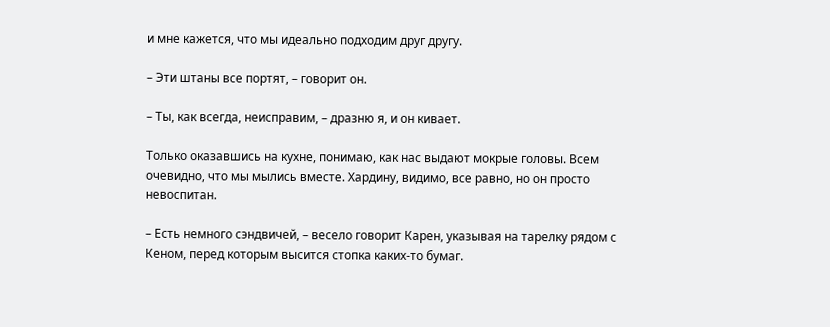и мне кажется, что мы идеально подходим друг другу.

– Эти штаны все портят, – говорит он.

– Ты, как всегда, неисправим, – дразню я, и он кивает.

Только оказавшись на кухне, понимаю, как нас выдают мокрые головы. Всем очевидно, что мы мылись вместе. Хардину, видимо, все равно, но он просто невоспитан.

– Есть немного сэндвичей, – весело говорит Карен, указывая на тарелку рядом с Кеном, перед которым высится стопка каких-то бумаг.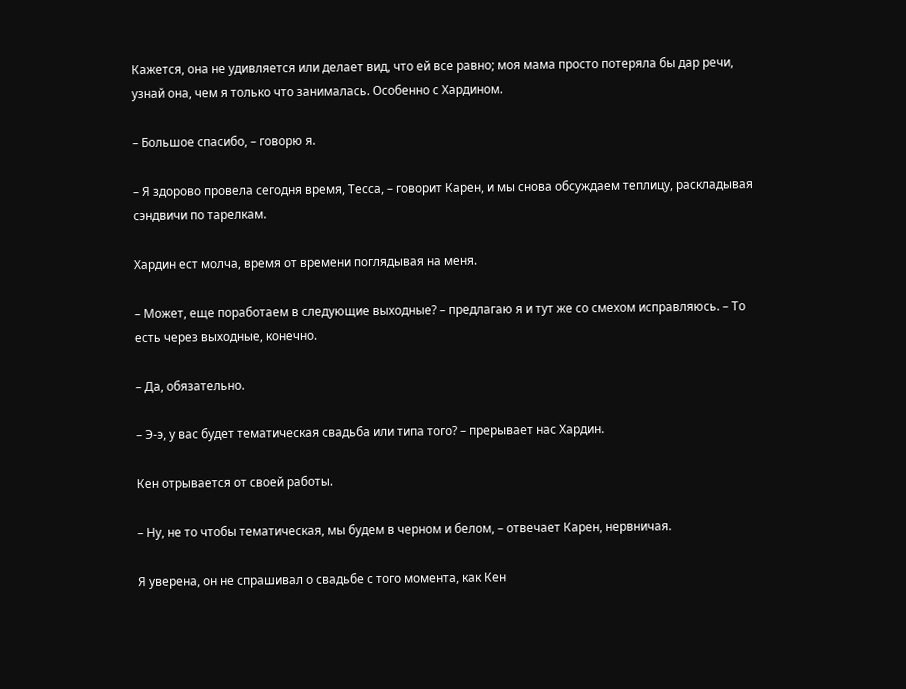Кажется, она не удивляется или делает вид, что ей все равно; моя мама просто потеряла бы дар речи, узнай она, чем я только что занималась. Особенно с Хардином.

– Большое спасибо, – говорю я.

– Я здорово провела сегодня время, Тесса, – говорит Карен, и мы снова обсуждаем теплицу, раскладывая сэндвичи по тарелкам.

Хардин ест молча, время от времени поглядывая на меня.

– Может, еще поработаем в следующие выходные? – предлагаю я и тут же со смехом исправляюсь. – То есть через выходные, конечно.

– Да, обязательно.

– Э-э, у вас будет тематическая свадьба или типа того? – прерывает нас Хардин.

Кен отрывается от своей работы.

– Ну, не то чтобы тематическая, мы будем в черном и белом, – отвечает Карен, нервничая.

Я уверена, он не спрашивал о свадьбе с того момента, как Кен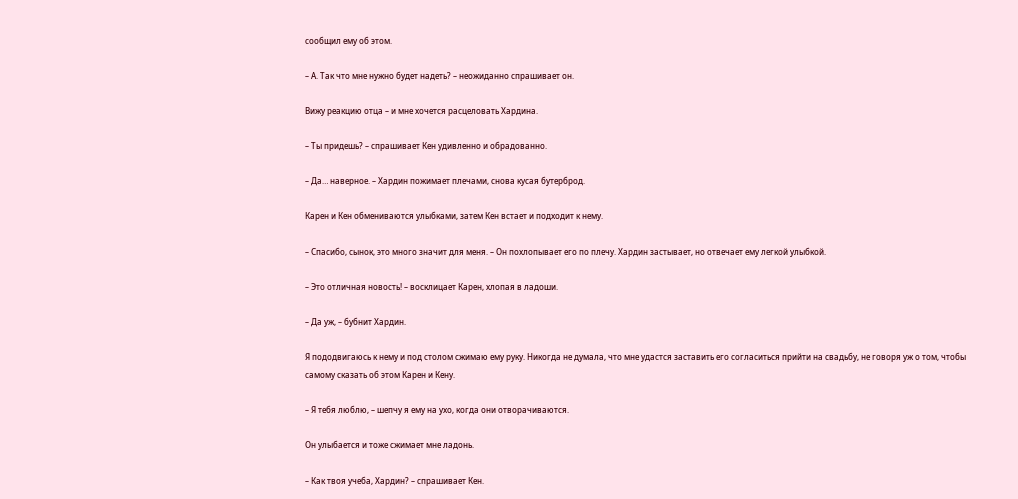сообщил ему об этом.

– А. Так что мне нужно будет надеть? – неожиданно спрашивает он.

Вижу реакцию отца – и мне хочется расцеловать Хардина.

– Ты придешь? – спрашивает Кен удивленно и обрадованно.

– Да… наверное. – Хардин пожимает плечами, снова кусая бутерброд.

Карен и Кен обмениваются улыбками, затем Кен встает и подходит к нему.

– Спасибо, сынок, это много значит для меня. – Он похлопывает его по плечу. Хардин застывает, но отвечает ему легкой улыбкой.

– Это отличная новость! – восклицает Карен, хлопая в ладоши.

– Да уж, – бубнит Хардин.

Я пододвигаюсь к нему и под столом сжимаю ему руку. Никогда не думала, что мне удастся заставить его согласиться прийти на свадьбу, не говоря уж о том, чтобы самому сказать об этом Карен и Кену.

– Я тебя люблю, – шепчу я ему на ухо, когда они отворачиваются.

Он улыбается и тоже сжимает мне ладонь.

– Как твоя учеба, Хардин? – спрашивает Кен.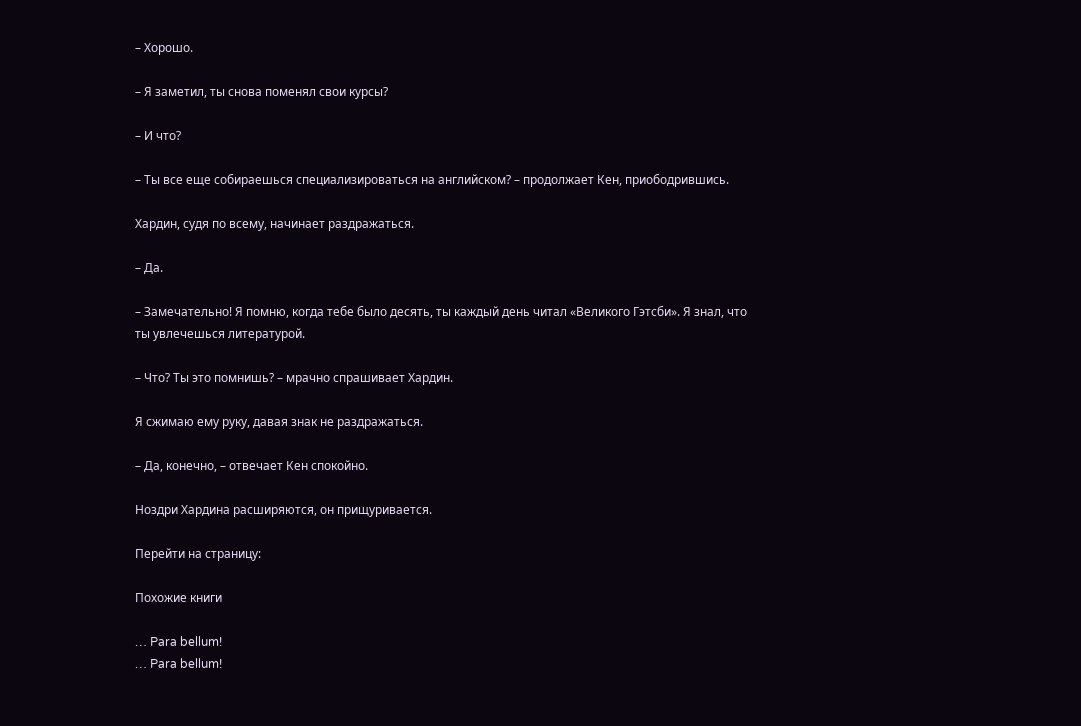– Хорошо.

– Я заметил, ты снова поменял свои курсы?

– И что?

– Ты все еще собираешься специализироваться на английском? – продолжает Кен, приободрившись.

Хардин, судя по всему, начинает раздражаться.

– Да.

– Замечательно! Я помню, когда тебе было десять, ты каждый день читал «Великого Гэтсби». Я знал, что ты увлечешься литературой.

– Что? Ты это помнишь? – мрачно спрашивает Хардин.

Я сжимаю ему руку, давая знак не раздражаться.

– Да, конечно, – отвечает Кен спокойно.

Ноздри Хардина расширяются, он прищуривается.

Перейти на страницу:

Похожие книги

… Para bellum!
… Para bellum!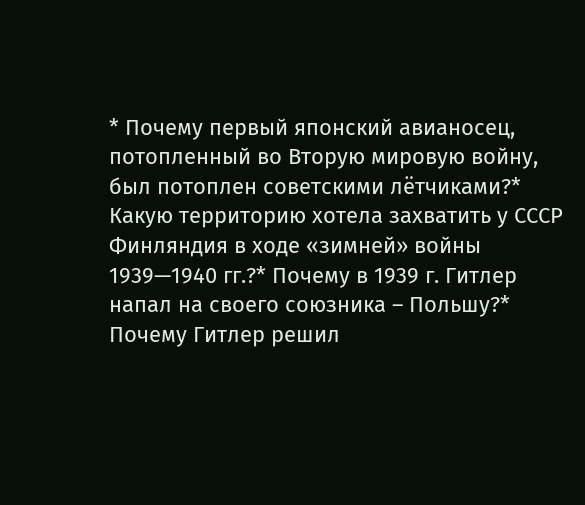* Почему первый японский авианосец, потопленный во Вторую мировую войну, был потоплен советскими лётчиками?* Какую территорию хотела захватить у СССР Финляндия в ходе «зимней» войны 1939—1940 гг.?* Почему в 1939 г. Гитлер напал на своего союзника – Польшу?* Почему Гитлер решил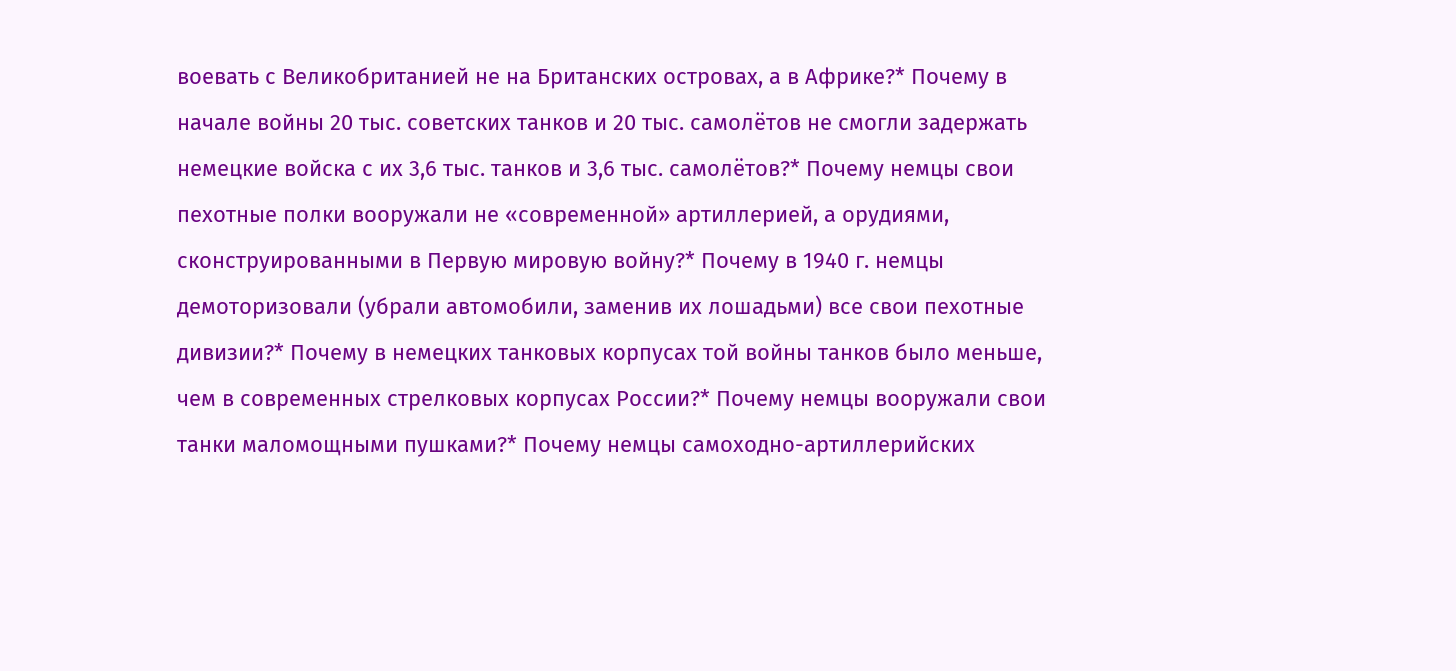воевать с Великобританией не на Британских островах, а в Африке?* Почему в начале войны 20 тыс. советских танков и 20 тыс. самолётов не смогли задержать немецкие войска с их 3,6 тыс. танков и 3,6 тыс. самолётов?* Почему немцы свои пехотные полки вооружали не «современной» артиллерией, а орудиями, сконструированными в Первую мировую войну?* Почему в 1940 г. немцы демоторизовали (убрали автомобили, заменив их лошадьми) все свои пехотные дивизии?* Почему в немецких танковых корпусах той войны танков было меньше, чем в современных стрелковых корпусах России?* Почему немцы вооружали свои танки маломощными пушками?* Почему немцы самоходно-артиллерийских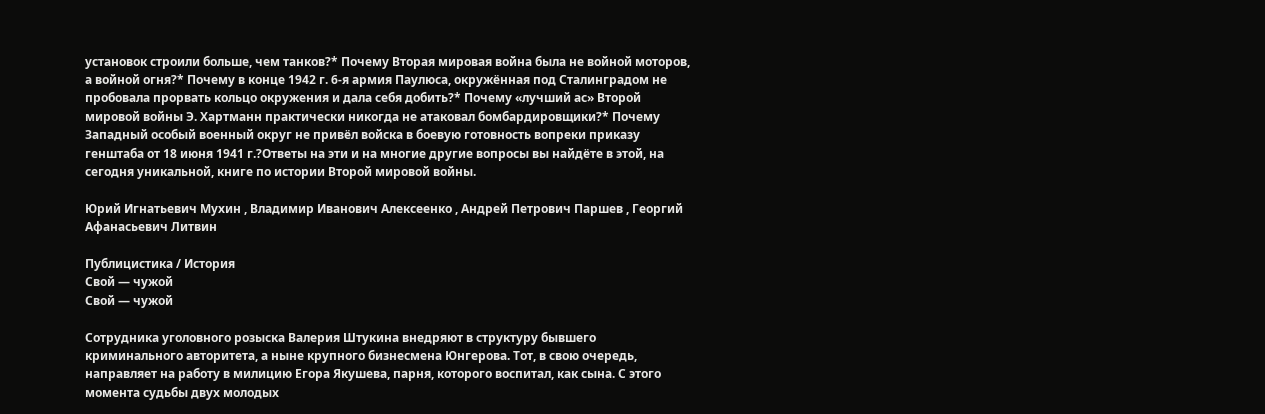установок строили больше, чем танков?* Почему Вторая мировая война была не войной моторов, а войной огня?* Почему в конце 1942 г. 6-я армия Паулюса, окружённая под Сталинградом не пробовала прорвать кольцо окружения и дала себя добить?* Почему «лучший ас» Второй мировой войны Э. Хартманн практически никогда не атаковал бомбардировщики?* Почему Западный особый военный округ не привёл войска в боевую готовность вопреки приказу генштаба от 18 июня 1941 г.?Ответы на эти и на многие другие вопросы вы найдёте в этой, на сегодня уникальной, книге по истории Второй мировой войны.

Юрий Игнатьевич Мухин , Владимир Иванович Алексеенко , Андрей Петрович Паршев , Георгий Афанасьевич Литвин

Публицистика / История
Свой — чужой
Свой — чужой

Сотрудника уголовного розыска Валерия Штукина внедряют в структуру бывшего криминального авторитета, а ныне крупного бизнесмена Юнгерова. Тот, в свою очередь, направляет на работу в милицию Егора Якушева, парня, которого воспитал, как сына. С этого момента судьбы двух молодых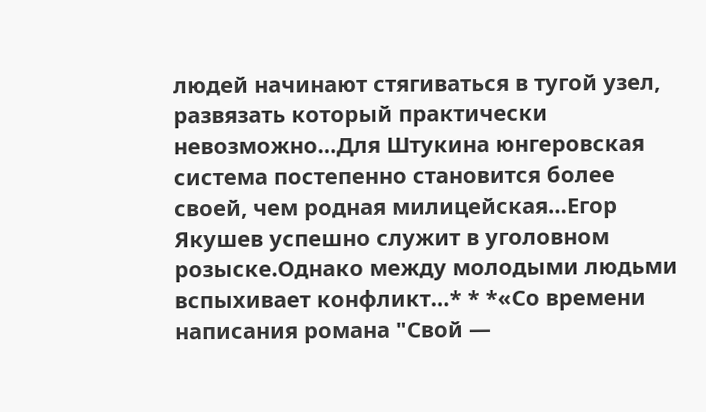людей начинают стягиваться в тугой узел, развязать который практически невозможно…Для Штукина юнгеровская система постепенно становится более своей, чем родная милицейская…Егор Якушев успешно служит в уголовном розыске.Однако между молодыми людьми вспыхивает конфликт…* * *«Со времени написания романа "Свой —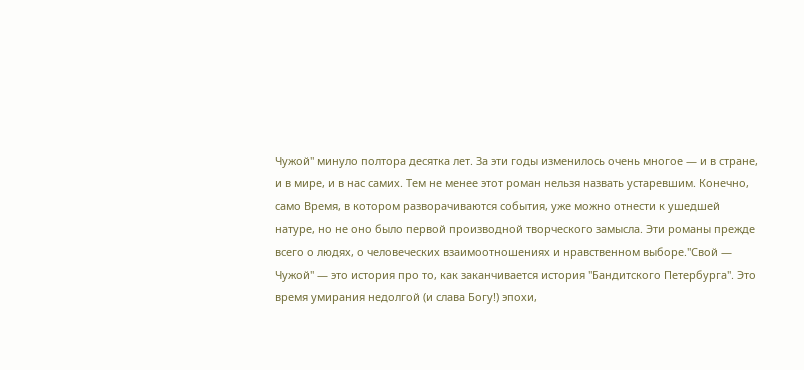Чужой" минуло полтора десятка лет. За эти годы изменилось очень многое — и в стране, и в мире, и в нас самих. Тем не менее этот роман нельзя назвать устаревшим. Конечно, само Время, в котором разворачиваются события, уже можно отнести к ушедшей натуре, но не оно было первой производной творческого замысла. Эти романы прежде всего о людях, о человеческих взаимоотношениях и нравственном выборе."Свой — Чужой" — это история про то, как заканчивается история "Бандитского Петербурга". Это время умирания недолгой (и слава Богу!) эпохи,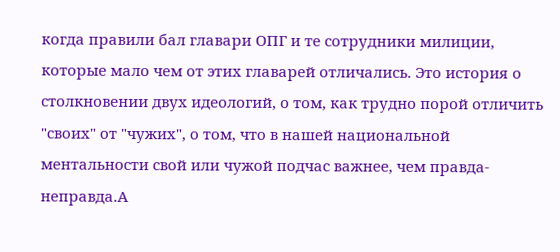когда правили бал главари ОПГ и те сотрудники милиции, которые мало чем от этих главарей отличались. Это история о столкновении двух идеологий, о том, как трудно порой отличить "своих" от "чужих", о том, что в нашей национальной ментальности свой или чужой подчас важнее, чем правда-неправда.А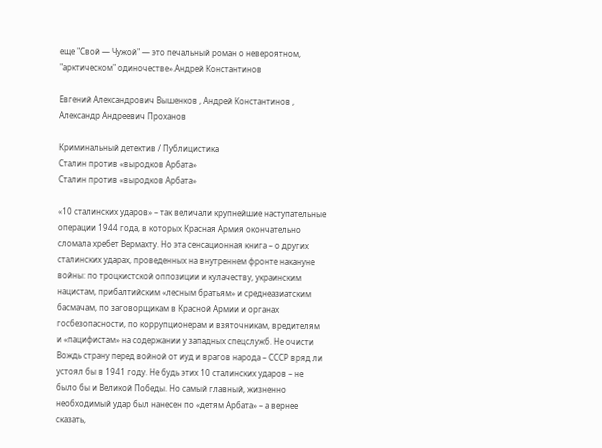еще "Свой — Чужой" — это печальный роман о невероятном, "арктическом" одиночестве».Андрей Константинов

Евгений Александрович Вышенков , Андрей Константинов , Александр Андреевич Проханов

Криминальный детектив / Публицистика
Сталин против «выродков Арбата»
Сталин против «выродков Арбата»

«10 сталинских ударов» – так величали крупнейшие наступательные операции 1944 года, в которых Красная Армия окончательно сломала хребет Вермахту. Но эта сенсационная книга – о других сталинских ударах, проведенных на внутреннем фронте накануне войны: по троцкистской оппозиции и кулачеству, украинским нацистам, прибалтийским «лесным братьям» и среднеазиатским басмачам, по заговорщикам в Красной Армии и органах госбезопасности, по коррупционерам и взяточникам, вредителям и «пацифистам» на содержании у западных спецслужб. Не очисти Вождь страну перед войной от иуд и врагов народа – СССР вряд ли устоял бы в 1941 году. Не будь этих 10 сталинских ударов – не было бы и Великой Победы. Но самый главный, жизненно необходимый удар был нанесен по «детям Арбата» – а вернее сказать,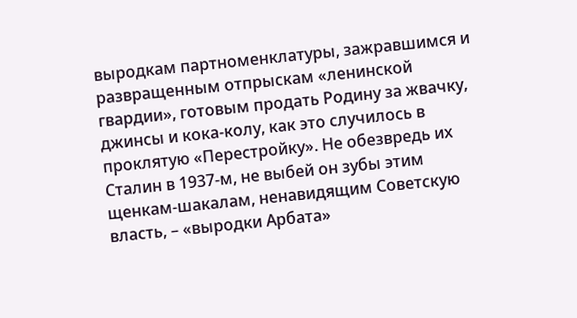выродкам партноменклатуры, зажравшимся и развращенным отпрыскам «ленинской гвардии», готовым продать Родину за жвачку, джинсы и кока-колу, как это случилось в проклятую «Перестройку». Не обезвредь их Сталин в 1937-м, не выбей он зубы этим щенкам-шакалам, ненавидящим Советскую власть, – «выродки Арбата»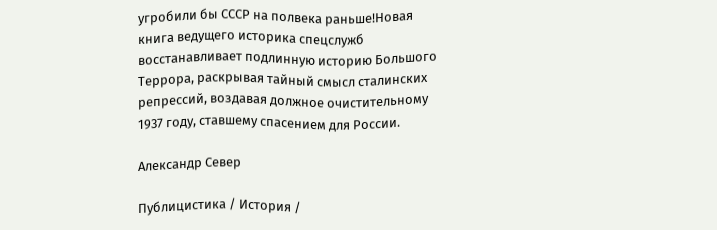угробили бы СССР на полвека раньше!Новая книга ведущего историка спецслужб восстанавливает подлинную историю Большого Террора, раскрывая тайный смысл сталинских репрессий, воздавая должное очистительному 1937 году, ставшему спасением для России.

Александр Север

Публицистика / История /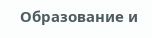Образование и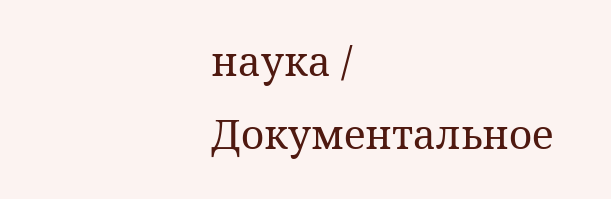наука / Документальное